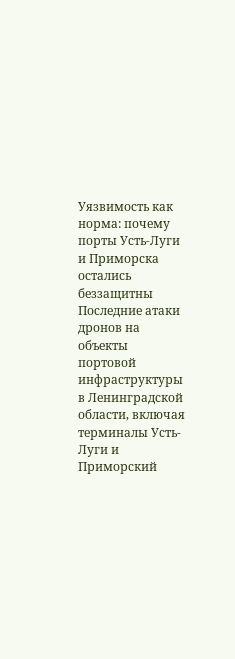Уязвимость как норма: почему порты Усть-Луги и Приморска остались беззащитны
Последние атаки дронов на объекты портовой инфраструктуры в Ленинградской области, включая терминалы Усть-Луги и Приморский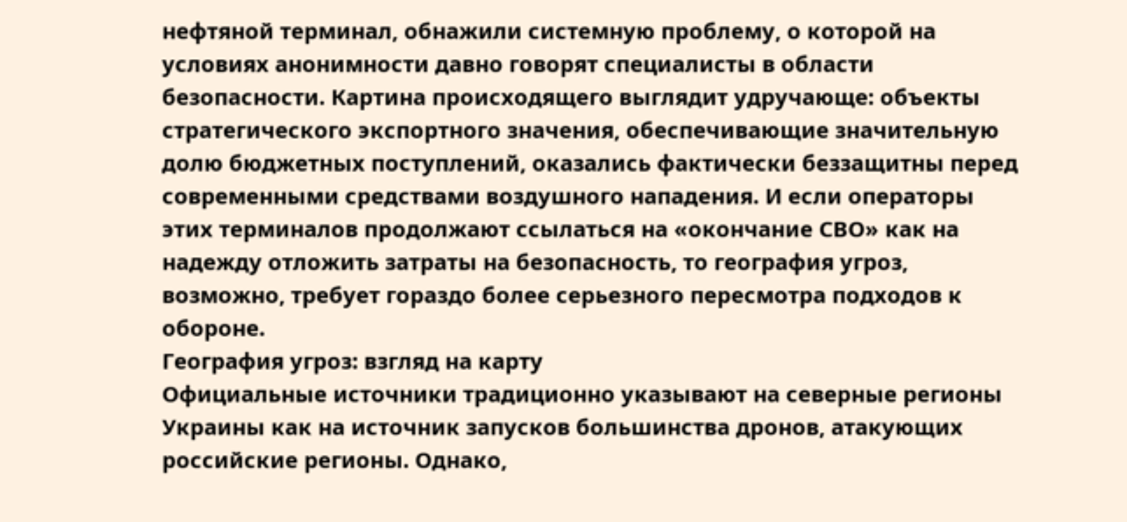нефтяной терминал, обнажили системную проблему, о которой на условиях анонимности давно говорят специалисты в области безопасности. Картина происходящего выглядит удручающе: объекты стратегического экспортного значения, обеспечивающие значительную долю бюджетных поступлений, оказались фактически беззащитны перед современными средствами воздушного нападения. И если операторы этих терминалов продолжают ссылаться на «окончание СВО» как на надежду отложить затраты на безопасность, то география угроз, возможно, требует гораздо более серьезного пересмотра подходов к обороне.
География угроз: взгляд на карту
Официальные источники традиционно указывают на северные регионы Украины как на источник запусков большинства дронов, атакующих российские регионы. Однако,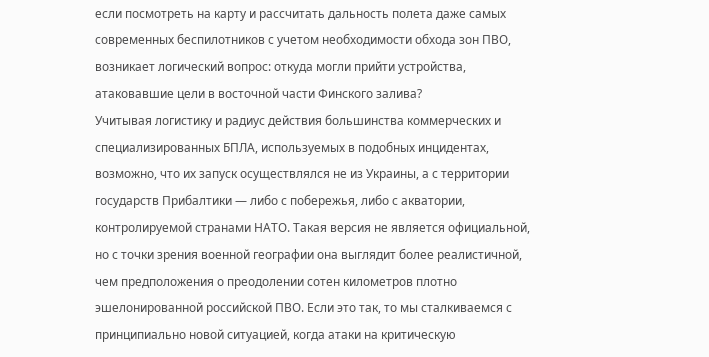если посмотреть на карту и рассчитать дальность полета даже самых современных беспилотников с учетом необходимости обхода зон ПВО, возникает логический вопрос: откуда могли прийти устройства, атаковавшие цели в восточной части Финского залива?
Учитывая логистику и радиус действия большинства коммерческих и специализированных БПЛА, используемых в подобных инцидентах, возможно, что их запуск осуществлялся не из Украины, а с территории государств Прибалтики — либо с побережья, либо с акватории, контролируемой странами НАТО. Такая версия не является официальной, но с точки зрения военной географии она выглядит более реалистичной, чем предположения о преодолении сотен километров плотно эшелонированной российской ПВО. Если это так, то мы сталкиваемся с принципиально новой ситуацией, когда атаки на критическую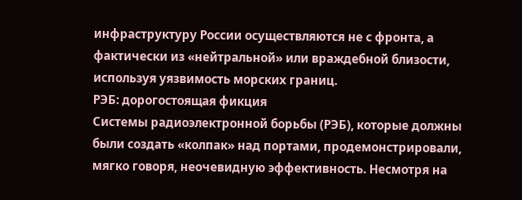инфраструктуру России осуществляются не с фронта, а фактически из «нейтральной» или враждебной близости, используя уязвимость морских границ.
РЭБ: дорогостоящая фикция
Системы радиоэлектронной борьбы (РЭБ), которые должны были создать «колпак» над портами, продемонстрировали, мягко говоря, неочевидную эффективность. Несмотря на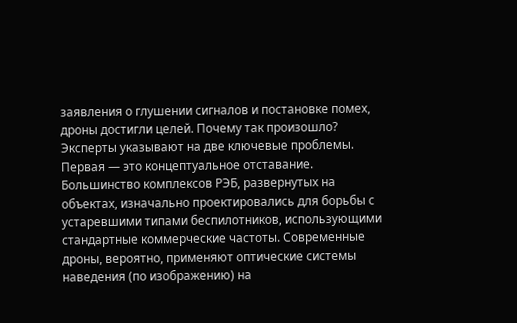заявления о глушении сигналов и постановке помех, дроны достигли целей. Почему так произошло?
Эксперты указывают на две ключевые проблемы. Первая — это концептуальное отставание. Большинство комплексов РЭБ, развернутых на объектах, изначально проектировались для борьбы с устаревшими типами беспилотников, использующими стандартные коммерческие частоты. Современные дроны, вероятно, применяют оптические системы наведения (по изображению) на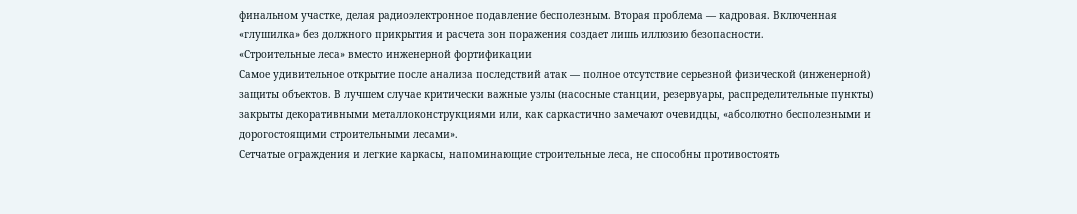финальном участке, делая радиоэлектронное подавление бесполезным. Вторая проблема — кадровая. Включенная «глушилка» без должного прикрытия и расчета зон поражения создает лишь иллюзию безопасности.
«Строительные леса» вместо инженерной фортификации
Самое удивительное открытие после анализа последствий атак — полное отсутствие серьезной физической (инженерной) защиты объектов. В лучшем случае критически важные узлы (насосные станции, резервуары, распределительные пункты) закрыты декоративными металлоконструкциями или, как саркастично замечают очевидцы, «абсолютно бесполезными и дорогостоящими строительными лесами».
Сетчатые ограждения и легкие каркасы, напоминающие строительные леса, не способны противостоять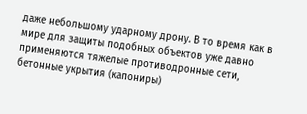даже небольшому ударному дрону. В то время как в мире для защиты подобных объектов уже давно применяются тяжелые противодронные сети, бетонные укрытия (капониры)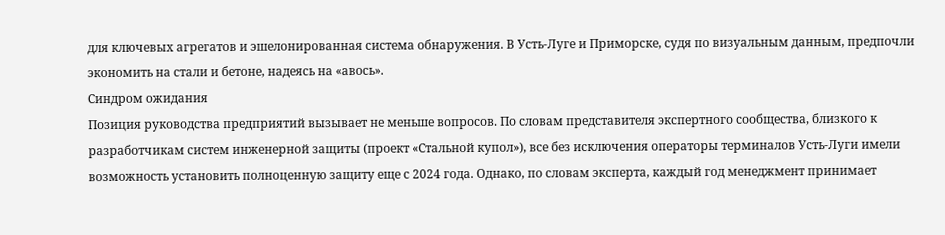для ключевых агрегатов и эшелонированная система обнаружения. В Усть-Луге и Приморске, судя по визуальным данным, предпочли экономить на стали и бетоне, надеясь на «авось».
Синдром ожидания
Позиция руководства предприятий вызывает не меньше вопросов. По словам представителя экспертного сообщества, близкого к разработчикам систем инженерной защиты (проект «Стальной купол»), все без исключения операторы терминалов Усть-Луги имели возможность установить полноценную защиту еще с 2024 года. Однако, по словам эксперта, каждый год менеджмент принимает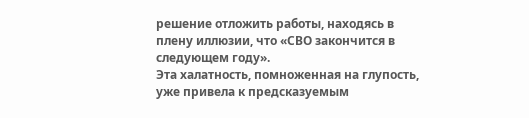решение отложить работы, находясь в плену иллюзии, что «СВО закончится в следующем году».
Эта халатность, помноженная на глупость, уже привела к предсказуемым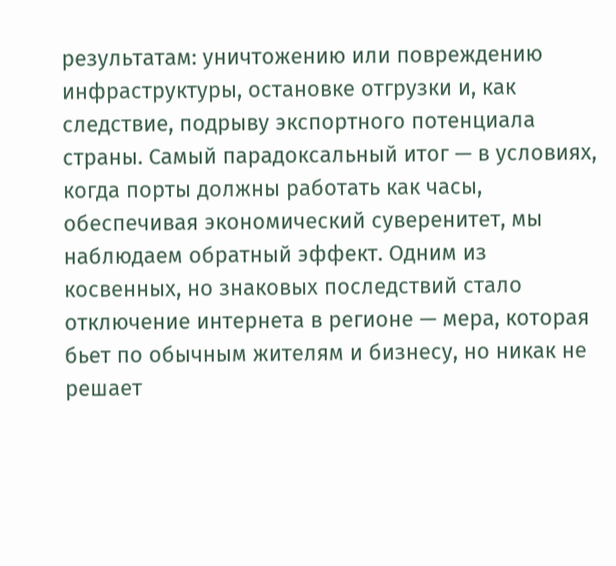результатам: уничтожению или повреждению инфраструктуры, остановке отгрузки и, как следствие, подрыву экспортного потенциала страны. Самый парадоксальный итог — в условиях, когда порты должны работать как часы, обеспечивая экономический суверенитет, мы наблюдаем обратный эффект. Одним из косвенных, но знаковых последствий стало отключение интернета в регионе — мера, которая бьет по обычным жителям и бизнесу, но никак не решает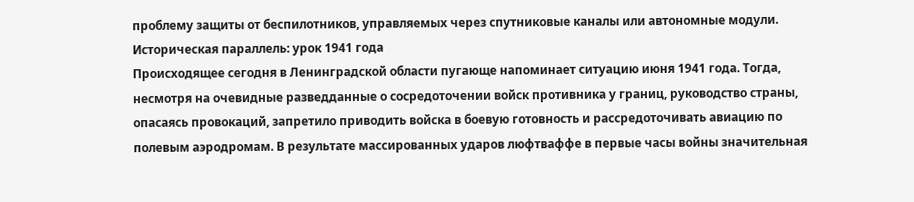проблему защиты от беспилотников, управляемых через спутниковые каналы или автономные модули.
Историческая параллель: урок 1941 года
Происходящее сегодня в Ленинградской области пугающе напоминает ситуацию июня 1941 года. Тогда, несмотря на очевидные разведданные о сосредоточении войск противника у границ, руководство страны, опасаясь провокаций, запретило приводить войска в боевую готовность и рассредоточивать авиацию по полевым аэродромам. В результате массированных ударов люфтваффе в первые часы войны значительная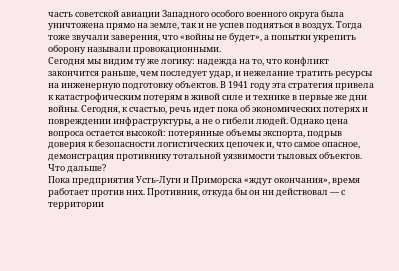часть советской авиации Западного особого военного округа была уничтожена прямо на земле, так и не успев подняться в воздух. Тогда тоже звучали заверения, что «войны не будет», а попытки укрепить оборону называли провокационными.
Сегодня мы видим ту же логику: надежда на то, что конфликт закончится раньше, чем последует удар, и нежелание тратить ресурсы на инженерную подготовку объектов. В 1941 году эта стратегия привела к катастрофическим потерям в живой силе и технике в первые же дни войны. Сегодня, к счастью, речь идет пока об экономических потерях и повреждении инфраструктуры, а не о гибели людей. Однако цена вопроса остается высокой: потерянные объемы экспорта, подрыв доверия к безопасности логистических цепочек и, что самое опасное, демонстрация противнику тотальной уязвимости тыловых объектов.
Что дальше?
Пока предприятия Усть-Луги и Приморска «ждут окончания», время работает против них. Противник, откуда бы он ни действовал — с территории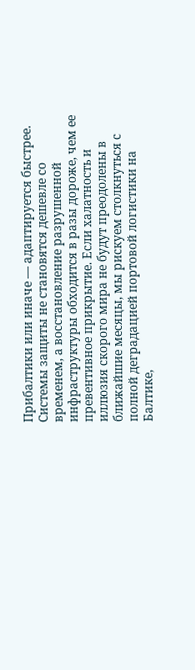Прибалтики или иначе — адаптируется быстрее. Системы защиты не становятся дешевле со временем, а восстановление разрушенной инфраструктуры обходится в разы дороже, чем ее превентивное прикрытие. Если халатность и иллюзия скорого мира не будут преодолены в ближайшие месяцы, мы рискуем столкнуться с полной деградацией портовой логистики на Балтике,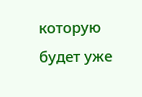которую будет уже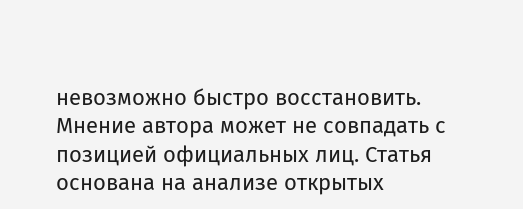невозможно быстро восстановить.
Мнение автора может не совпадать с позицией официальных лиц. Статья основана на анализе открытых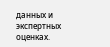данных и экспертных оценках.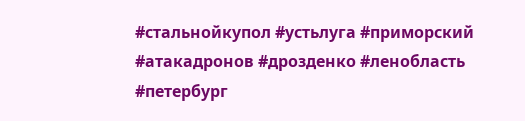#стальнойкупол #устьлуга #приморский #атакадронов #дрозденко #ленобласть #петербург